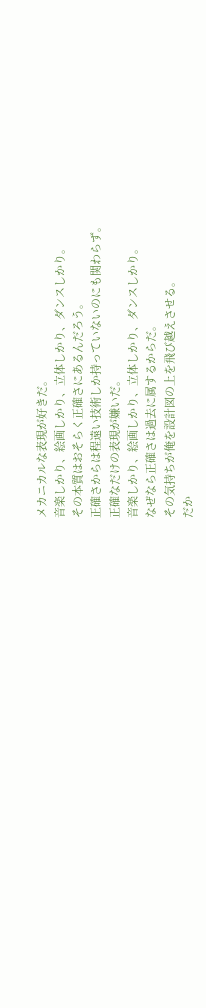メカニカルな表現が好きだ。
音楽しかり、絵画しかり、立体しかり、ダンスしかり。
その本質はおそらく正確さにあるんだろう。
正確さからは程遠い技術しか持っていないのにも関わらず。
正確なだけの表現が嫌いだ。
音楽しかり、絵画しかり、立体しかり、ダンスしかり。
なぜなら正確さは過去に属するからだ。
その気持ちが俺を設計図の上を飛び越えさせる。
だか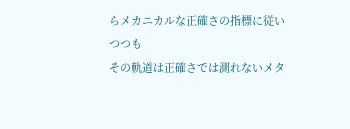らメカニカルな正確さの指標に従いつつも
その軌道は正確さでは測れないメタ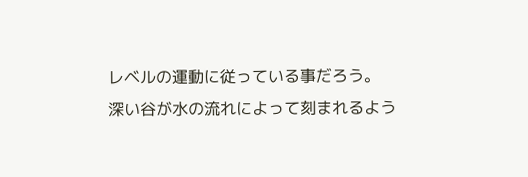レベルの運動に従っている事だろう。
深い谷が水の流れによって刻まれるよう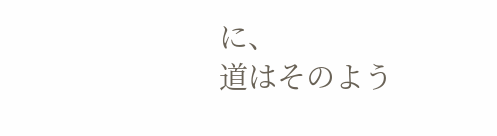に、
道はそのよう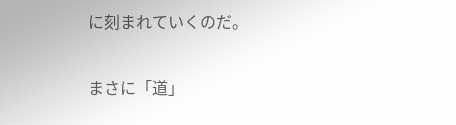に刻まれていくのだ。


まさに「道」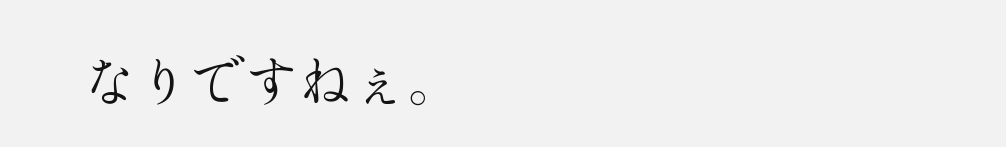なりですねぇ。